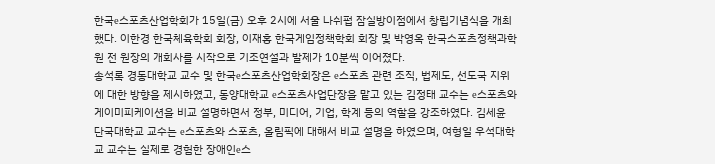한국e스포츠산업학회가 15일(금) 오후 2시에 서울 나쉬펍 잠실방이점에서 창립기념식을 개최했다. 이한경 한국체육학회 회장, 이재홍 한국게임정책학회 회장 및 박영옥 한국스포츠정책과학원 전 원장의 개회사를 시작으로 기조연설과 발제가 10분씩 이어졌다.
송석록 경동대학교 교수 및 한국e스포츠산업학회장은 e스포츠 관련 조직, 법제도, 선도국 지위에 대한 방향을 제시하였고, 동양대학교 e스포츠사업단장을 맡고 있는 김정태 교수는 e스포츠와 게이미피케이션을 비교 설명하면서 정부, 미디어, 기업, 학계 등의 역할을 강조하였다. 김세윤 단국대학교 교수는 e스포츠와 스포츠, 올림픽에 대해서 비교 설명을 하였으며, 여형일 우석대학교 교수는 실제로 경험한 장애인e스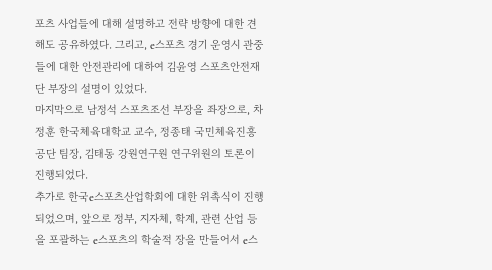포츠 사업들에 대해 설명하고 전략 방향에 대한 견해도 공유하였다. 그리고, e스포츠 경기 운영시 관중들에 대한 안전관리에 대하여 김윤영 스포츠안전재단 부장의 설명이 있었다.
마지막으로 남정석 스포츠조선 부장을 좌장으로, 차정훈 한국체육대학교 교수, 정종태 국민체육진흥공단 팀장, 김태동 강원연구원 연구위원의 토론이 진행되었다.
추가로 한국e스포츠산업학회에 대한 위촉식이 진행되었으며, 앞으로 정부, 지자체, 학계, 관련 산업 등을 포괄하는 e스포츠의 학술적 장을 만들어서 e스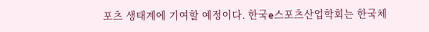포츠 생태계에 기여할 예정이다. 한국e스포츠산업학회는 한국체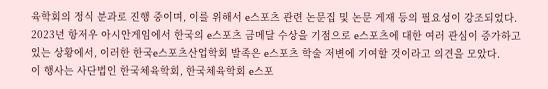육학회의 정식 분과로 진행 중이며, 이를 위해서 e스포츠 관련 논문집 및 논문 게재 등의 필요성이 강조되었다.
2023년 항저우 아시안게임에서 한국의 e스포츠 금메달 수상을 기점으로 e스포츠에 대한 여러 관심이 증가하고 있는 상황에서, 이러한 한국e스포츠산업학회 발족은 e스포츠 학술 저변에 기여할 것이라고 의견을 모았다.
이 행사는 사단법인 한국체육학회, 한국체육학회 e스포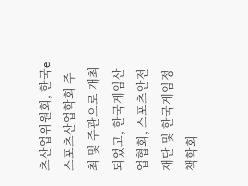츠산업위원회, 한국e스포츠산업학회 주최 및 주관으로 개최되었고, 한국게임산업협회, 스포츠안전재단 및 한국게임정책학회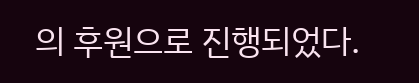의 후원으로 진행되었다.